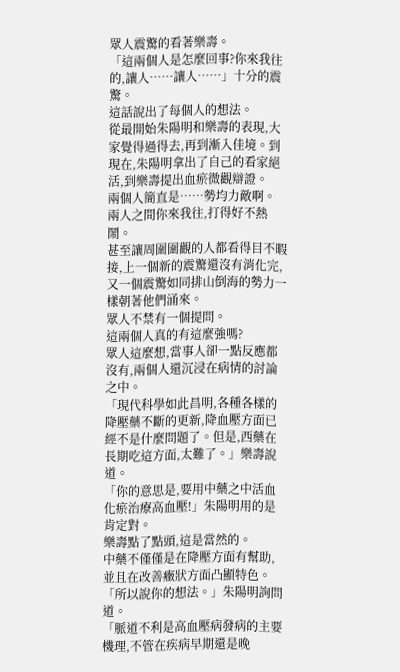眾人震驚的看著樂壽。
「這兩個人是怎麼回事?你來我往的,讓人……讓人……」十分的震驚。
這話說出了每個人的想法。
從最開始朱陽明和樂壽的表現,大家覺得過得去,再到漸入佳境。到現在,朱陽明拿出了自己的看家絕活,到樂壽提出血瘀微觀辯證。
兩個人簡直是……勢均力敵啊。
兩人之間你來我往,打得好不熱鬧。
甚至讓周圍圍觀的人都看得目不暇接,上一個新的震驚還沒有消化完,又一個震驚如同排山倒海的勢力一樣朝著他們涌來。
眾人不禁有一個提問。
這兩個人真的有這麼強嗎?
眾人這麼想,當事人卻一點反應都沒有,兩個人還沉浸在病情的討論之中。
「現代科學如此昌明,各種各樣的降壓藥不斷的更新,降血壓方面已經不是什麼問題了。但是,西藥在長期吃這方面,太難了。」樂壽說道。
「你的意思是,要用中藥之中活血化瘀治療高血壓!」朱陽明用的是肯定對。
樂壽點了點頭,這是當然的。
中藥不僅僅是在降壓方面有幫助,並且在改善癥狀方面凸顯特色。
「所以說你的想法。」朱陽明詢問道。
「脈道不利是高血壓病發病的主要機理,不管在疾病早期還是晚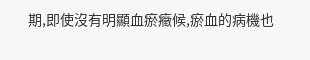期,即使沒有明顯血瘀癥候,瘀血的病機也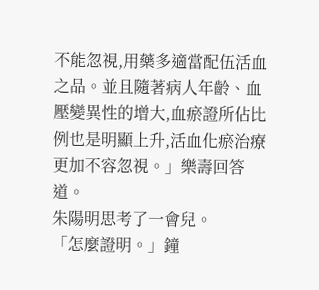不能忽視,用藥多適當配伍活血之品。並且隨著病人年齡、血壓變異性的增大,血瘀證所佔比例也是明顯上升,活血化瘀治療更加不容忽視。」樂壽回答道。
朱陽明思考了一會兒。
「怎麼證明。」鐘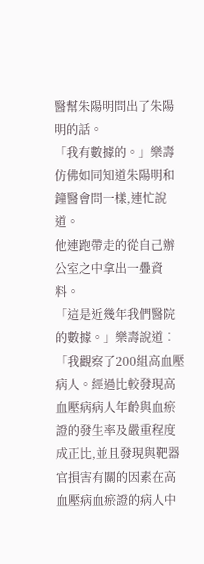醫幫朱陽明問出了朱陽明的話。
「我有數據的。」樂壽仿佛如同知道朱陽明和鐘醫會問一樣,連忙說道。
他連跑帶走的從自己辦公室之中拿出一疊資料。
「這是近幾年我們醫院的數據。」樂壽說道︰「我觀察了200組高血壓病人。經過比較發現高血壓病病人年齡與血瘀證的發生率及嚴重程度成正比,並且發現與靶器官損害有關的因素在高血壓病血瘀證的病人中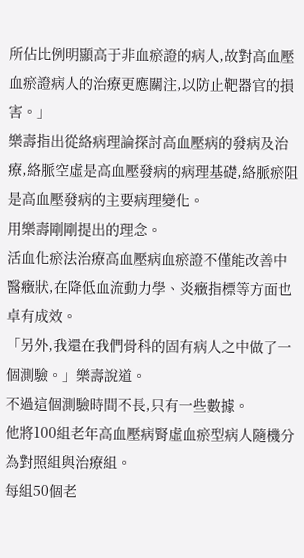所佔比例明顯高于非血瘀證的病人,故對高血壓血瘀證病人的治療更應關注,以防止靶器官的損害。」
樂壽指出從絡病理論探討高血壓病的發病及治療,絡脈空虛是高血壓發病的病理基礎,絡脈瘀阻是高血壓發病的主要病理變化。
用樂壽剛剛提出的理念。
活血化瘀法治療高血壓病血瘀證不僅能改善中醫癥狀,在降低血流動力學、炎癥指標等方面也卓有成效。
「另外,我還在我們骨科的固有病人之中做了一個測驗。」樂壽說道。
不過這個測驗時間不長,只有一些數據。
他將100組老年高血壓病腎虛血瘀型病人隨機分為對照組與治療組。
每組50個老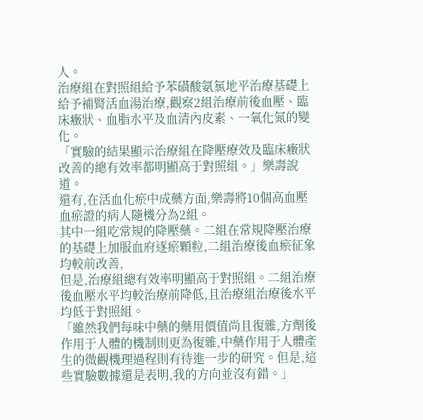人。
治療組在對照組給予苯磺酸氨氯地平治療基礎上給予補腎活血湯治療,觀察2組治療前後血壓、臨床癥狀、血脂水平及血清內皮素、一氧化氮的變化。
「實驗的結果顯示治療組在降壓療效及臨床癥狀改善的總有效率都明顯高于對照組。」樂壽說道。
還有,在活血化瘀中成藥方面,樂壽將10個高血壓血瘀證的病人隨機分為2組。
其中一組吃常規的降壓藥。二組在常規降壓治療的基礎上加服血府逐瘀顆粒,二組治療後血瘀征象均較前改善,
但是,治療組總有效率明顯高于對照組。二組治療後血壓水平均較治療前降低,且治療組治療後水平均低于對照組。
「雖然我們每味中藥的藥用價值尚且復雜,方劑後作用于人體的機制則更為復雜,中藥作用于人體產生的微觀機理過程則有待進一步的研究。但是,這些實驗數據還是表明,我的方向並沒有錯。」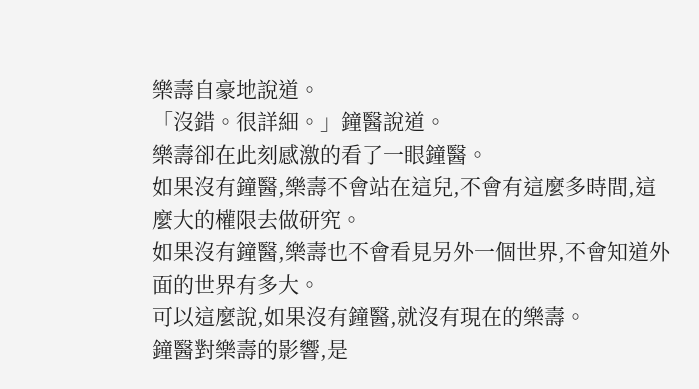樂壽自豪地說道。
「沒錯。很詳細。」鐘醫說道。
樂壽卻在此刻感激的看了一眼鐘醫。
如果沒有鐘醫,樂壽不會站在這兒,不會有這麼多時間,這麼大的權限去做研究。
如果沒有鐘醫,樂壽也不會看見另外一個世界,不會知道外面的世界有多大。
可以這麼說,如果沒有鐘醫,就沒有現在的樂壽。
鐘醫對樂壽的影響,是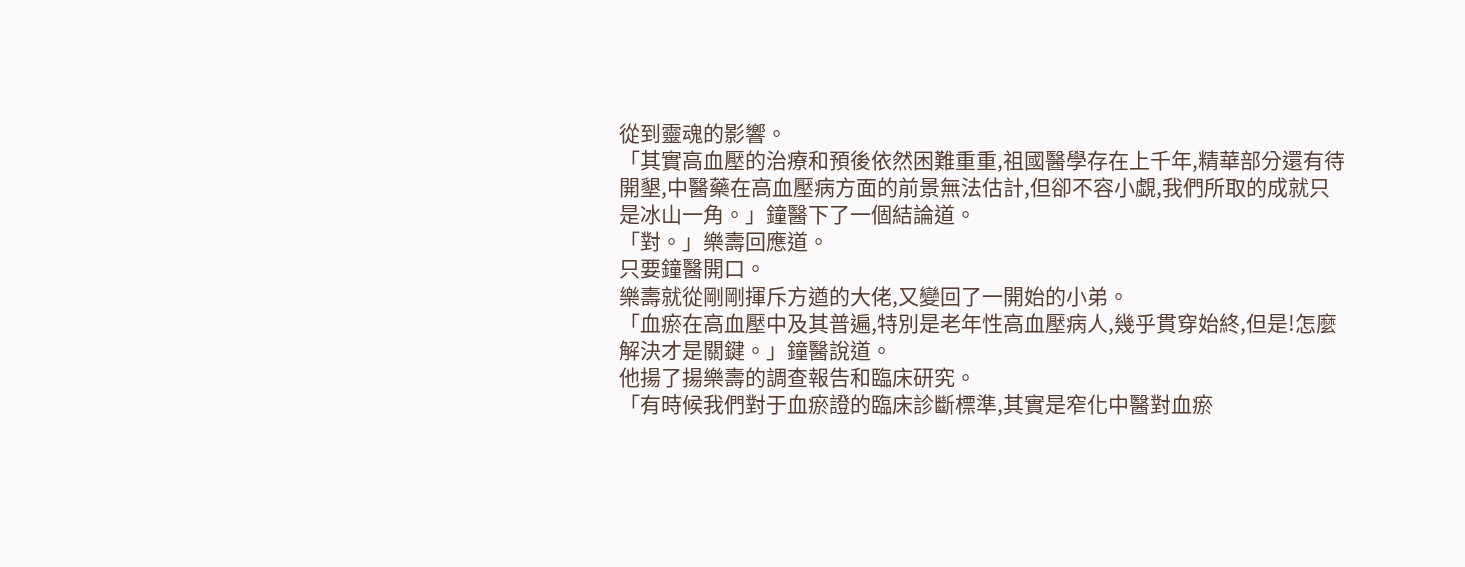從到靈魂的影響。
「其實高血壓的治療和預後依然困難重重,祖國醫學存在上千年,精華部分還有待開墾,中醫藥在高血壓病方面的前景無法估計,但卻不容小覷,我們所取的成就只是冰山一角。」鐘醫下了一個結論道。
「對。」樂壽回應道。
只要鐘醫開口。
樂壽就從剛剛揮斥方遒的大佬,又變回了一開始的小弟。
「血瘀在高血壓中及其普遍,特別是老年性高血壓病人,幾乎貫穿始終,但是!怎麼解決才是關鍵。」鐘醫說道。
他揚了揚樂壽的調查報告和臨床研究。
「有時候我們對于血瘀證的臨床診斷標準,其實是窄化中醫對血瘀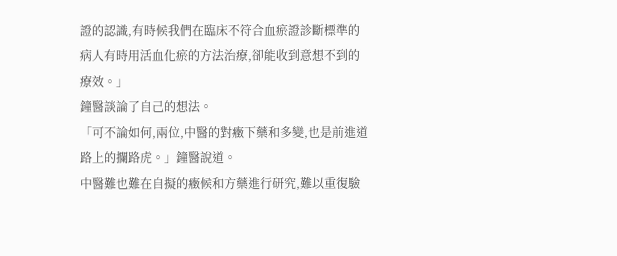證的認識,有時候我們在臨床不符合血瘀證診斷標準的病人有時用活血化瘀的方法治療,卻能收到意想不到的療效。」
鐘醫談論了自己的想法。
「可不論如何,兩位,中醫的對癥下藥和多變,也是前進道路上的攔路虎。」鐘醫說道。
中醫難也難在自擬的癥候和方藥進行研究,難以重復驗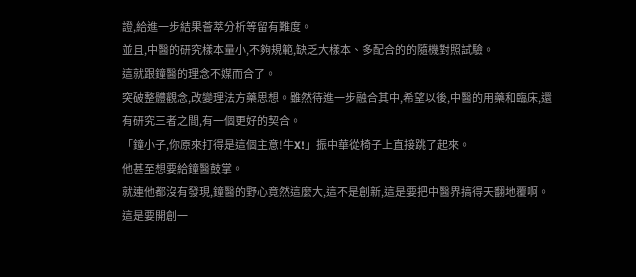證,給進一步結果薈萃分析等留有難度。
並且,中醫的研究樣本量小,不夠規範,缺乏大樣本、多配合的的隨機對照試驗。
這就跟鐘醫的理念不媒而合了。
突破整體觀念,改變理法方藥思想。雖然待進一步融合其中,希望以後,中醫的用藥和臨床,還有研究三者之間,有一個更好的契合。
「鐘小子,你原來打得是這個主意!牛X!」振中華從椅子上直接跳了起來。
他甚至想要給鐘醫鼓掌。
就連他都沒有發現,鐘醫的野心竟然這麼大,這不是創新,這是要把中醫界搞得天翻地覆啊。
這是要開創一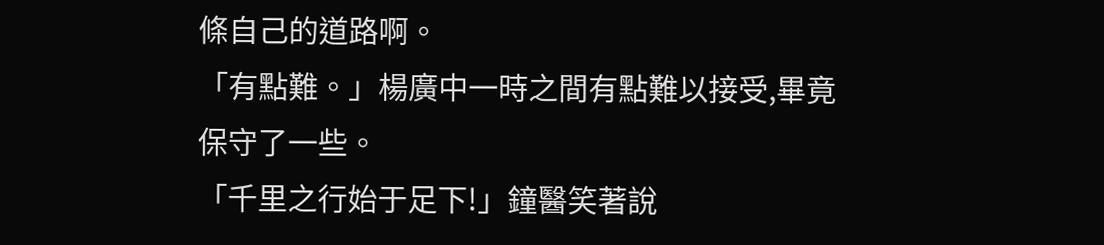條自己的道路啊。
「有點難。」楊廣中一時之間有點難以接受,畢竟保守了一些。
「千里之行始于足下!」鐘醫笑著說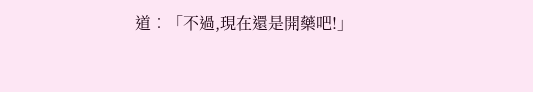道︰「不過,現在還是開藥吧!」